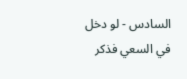السادس - لو دخل في السعي فذكر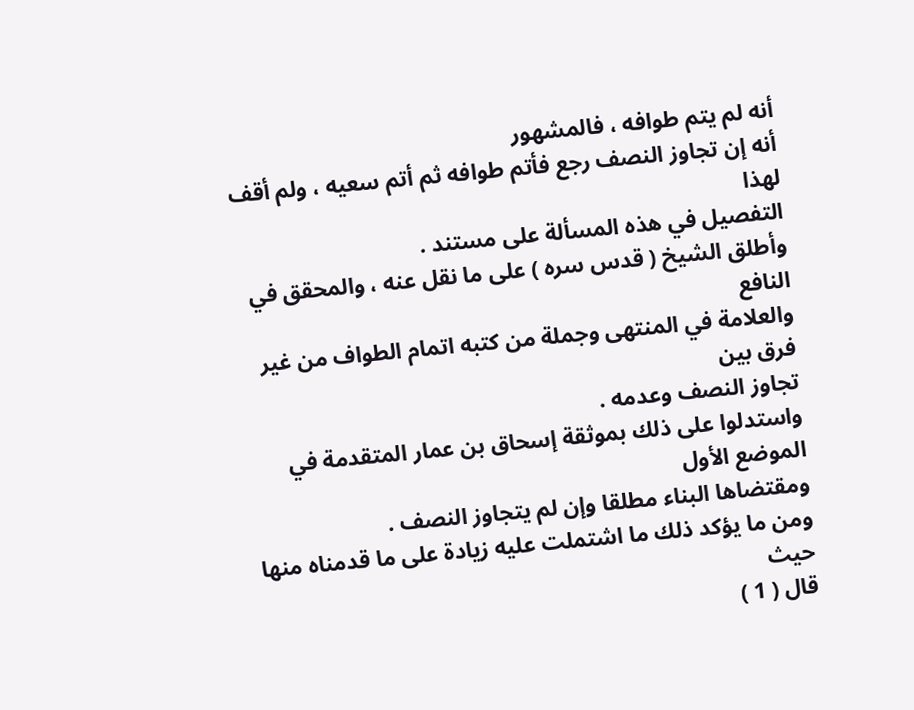أنه لم يتم طوافه ، فالمشهور
أنه إن تجاوز النصف رجع فأتم طوافه ثم أتم سعيه ، ولم أقف لهذا
التفصيل في هذه المسألة على مستند .
وأطلق الشيخ ( قدس سره ) على ما نقل عنه ، والمحقق في النافع
والعلامة في المنتهى وجملة من كتبه اتمام الطواف من غير فرق بين
تجاوز النصف وعدمه .
واستدلوا على ذلك بموثقة إسحاق بن عمار المتقدمة في الموضع الأول
ومقتضاها البناء مطلقا وإن لم يتجاوز النصف .
ومن ما يؤكد ذلك ما اشتملت عليه زيادة على ما قدمناه منها حيث
قال ( 1 )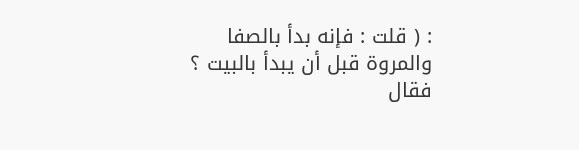: ( قلت : فإنه بدأ بالصفا والمروة قبل أن يبدأ بالبيت ؟ فقال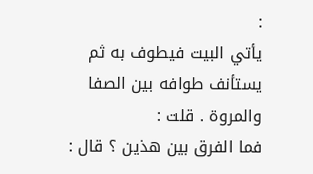:
يأتي البيت فيطوف به ثم يستأنف طوافه بين الصفا والمروة . قلت :
فما الفرق بين هذين ؟ قال :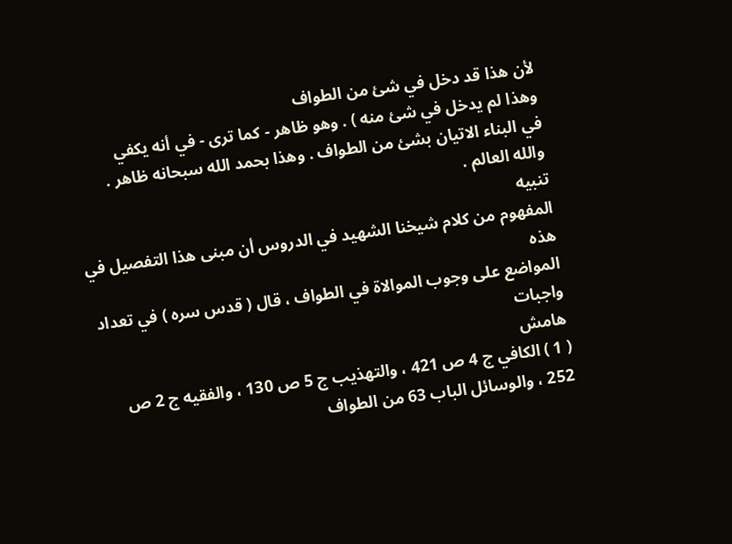لأن هذا قد دخل في شئ من الطواف
وهذا لم يدخل في شئ منه ) . وهو ظاهر - كما ترى - في أنه يكفي
في البناء الاتيان بشئ من الطواف . وهذا بحمد الله سبحانه ظاهر .
والله العالم .
تنبيه
المفهوم من كلام شيخنا الشهيد في الدروس أن مبنى هذا التفصيل في هذه
المواضع على وجوب الموالاة في الطواف ، قال ( قدس سره ) في تعداد واجبات
هامش
( 1 ) الكافي ج 4 ص 421 ، والتهذيب ج 5 ص 130 ، والفقيه ج 2 ص
252 ، والوسائل الباب 63 من الطواف